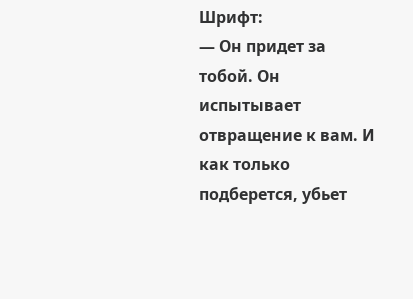Шрифт:
— Он придет за тобой. Он испытывает отвращение к вам. И как только подберется, убьет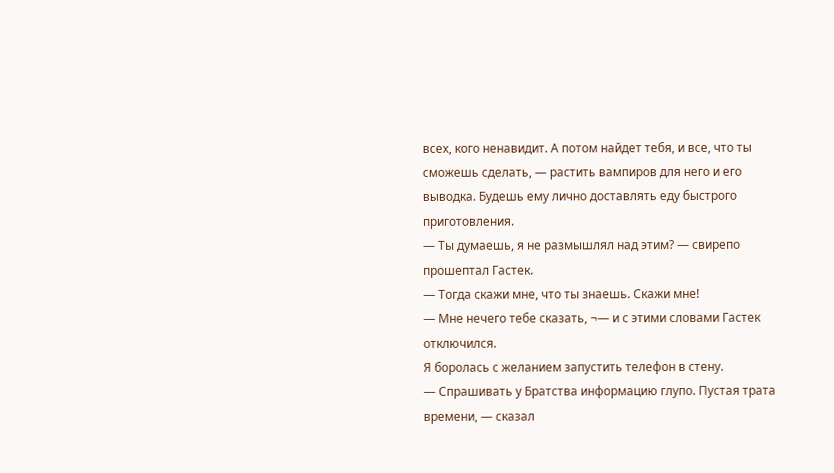всех, кого ненавидит. А потом найдет тебя, и все, что ты сможешь сделать, — растить вампиров для него и его выводка. Будешь ему лично доставлять еду быстрого приготовления.
— Ты думаешь, я не размышлял над этим? — свирепо прошептал Гастек.
— Тогда скажи мне, что ты знаешь. Скажи мне!
— Мне нечего тебе сказать, ¬— и с этими словами Гастек отключился.
Я боролась с желанием запустить телефон в стену.
— Спрашивать у Братства информацию глупо. Пустая трата времени, — сказал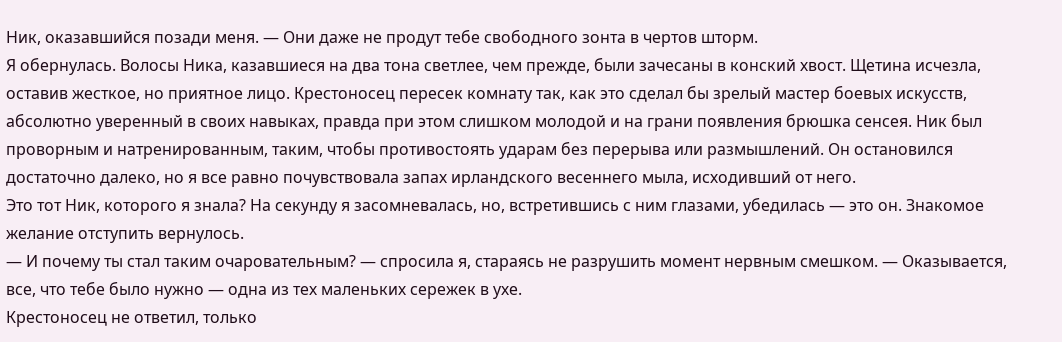Ник, оказавшийся позади меня. — Они даже не продут тебе свободного зонта в чертов шторм.
Я обернулась. Волосы Ника, казавшиеся на два тона светлее, чем прежде, были зачесаны в конский хвост. Щетина исчезла, оставив жесткое, но приятное лицо. Крестоносец пересек комнату так, как это сделал бы зрелый мастер боевых искусств, абсолютно уверенный в своих навыках, правда при этом слишком молодой и на грани появления брюшка сенсея. Ник был проворным и натренированным, таким, чтобы противостоять ударам без перерыва или размышлений. Он остановился достаточно далеко, но я все равно почувствовала запах ирландского весеннего мыла, исходивший от него.
Это тот Ник, которого я знала? На секунду я засомневалась, но, встретившись с ним глазами, убедилась — это он. Знакомое желание отступить вернулось.
— И почему ты стал таким очаровательным? — спросила я, стараясь не разрушить момент нервным смешком. — Оказывается, все, что тебе было нужно — одна из тех маленьких сережек в ухе.
Крестоносец не ответил, только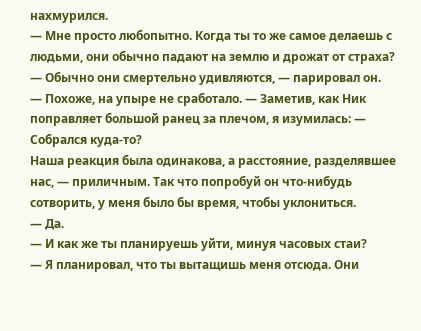нахмурился.
— Мне просто любопытно. Когда ты то же самое делаешь с людьми, они обычно падают на землю и дрожат от страха?
— Обычно они смертельно удивляются, — парировал он.
— Похоже, на упыре не сработало. — Заметив, как Ник поправляет большой ранец за плечом, я изумилась: — Собрался куда-то?
Наша реакция была одинакова, а расстояние, разделявшее нас, — приличным. Так что попробуй он что-нибудь сотворить, у меня было бы время, чтобы уклониться.
— Да.
— И как же ты планируешь уйти, минуя часовых стаи?
— Я планировал, что ты вытащишь меня отсюда. Они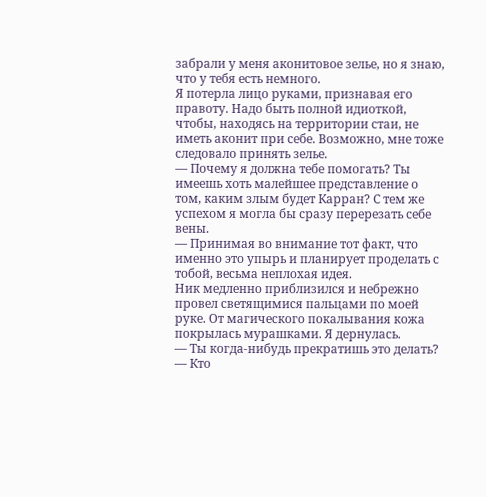забрали у меня аконитовое зелье, но я знаю, что у тебя есть немного.
Я потерла лицо руками, признавая его правоту. Надо быть полной идиоткой, чтобы, находясь на территории стаи, не иметь аконит при себе. Возможно, мне тоже следовало принять зелье.
— Почему я должна тебе помогать? Ты имеешь хоть малейшее представление о том, каким злым будет Карран? С тем же успехом я могла бы сразу перерезать себе вены.
— Принимая во внимание тот факт, что именно это упырь и планирует проделать с тобой, весьма неплохая идея.
Ник медленно приблизился и небрежно провел светящимися пальцами по моей руке. От магического покалывания кожа покрылась мурашками. Я дернулась.
— Ты когдa-нибудь прекратишь это делать?
— Кто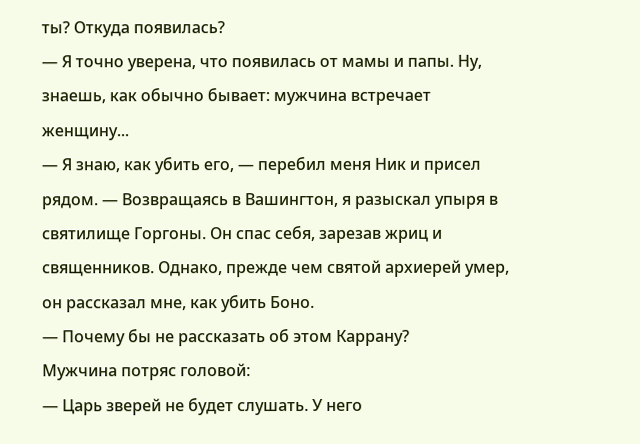ты? Откуда появилась?
— Я точно уверена, что появилась от мамы и папы. Ну, знаешь, как обычно бывает: мужчина встречает женщину...
— Я знаю, как убить его, — перебил меня Ник и присел рядом. — Возвращаясь в Вашингтон, я разыскал упыря в святилище Горгоны. Он спас себя, зарезав жриц и священников. Однако, прежде чем святой архиерей умер, он рассказал мне, как убить Боно.
— Почему бы не рассказать об этом Каррану?
Мужчина потряс головой:
— Царь зверей не будет слушать. У него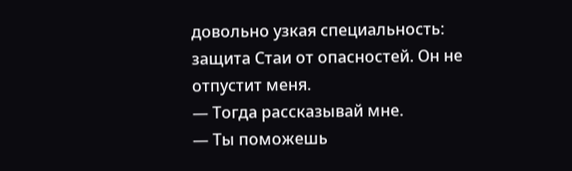довольно узкая специальность: защита Стаи от опасностей. Он не отпустит меня.
— Тогда рассказывай мне.
— Ты поможешь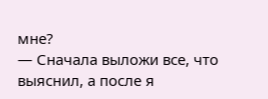мне?
— Сначала выложи все, что выяснил, а после я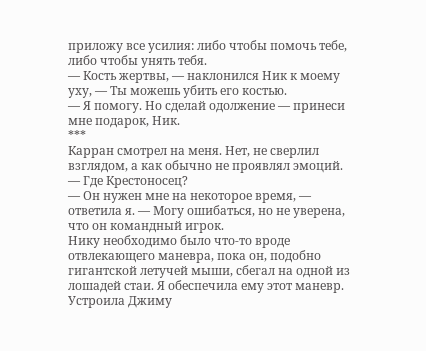приложу все усилия: либо чтобы помочь тебе, либо чтобы унять тебя.
— Кость жертвы, — наклонился Ник к моему уху, — Ты можешь убить его костью.
— Я помогу. Но сделай одолжение — принеси мне подарок, Ник.
***
Карран смотрел на меня. Нет, не сверлил взглядом, а как обычно не проявлял эмоций.
— Где Крестоносец?
— Он нужен мне на некоторое время, — ответила я. — Могу ошибаться, но не уверена, что он командный игрок.
Нику необходимо было что-то вроде отвлекающего маневра, пока он, подобно гигантской летучей мыши, сбегал на одной из лошадей стаи. Я обеспечила ему этот маневр. Устроила Джиму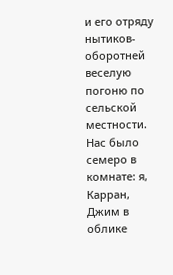и его отряду нытиков-оборотней веселую погоню по сельской местности.
Нас было семеро в комнате: я, Карран, Джим в облике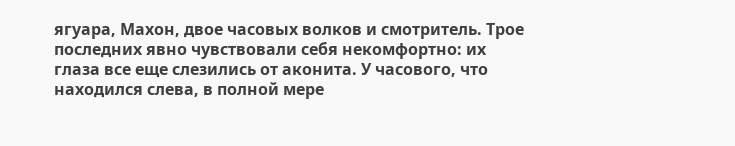ягуара, Махон, двое часовых волков и смотритель. Трое последних явно чувствовали себя некомфортно: их глаза все еще слезились от аконита. У часового, что находился слева, в полной мере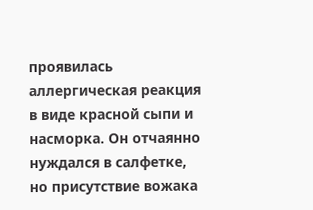проявилась аллергическая реакция в виде красной сыпи и насморка. Он отчаянно нуждался в салфетке, но присутствие вожака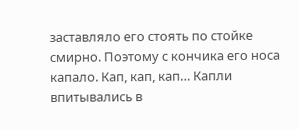заставляло его стоять по стойке смирно. Поэтому с кончика его носа капало. Кап, кап, кап… Капли впитывались в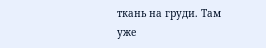ткань на груди. Там уже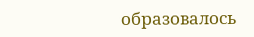образовалось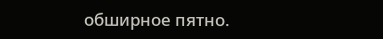обширное пятно.